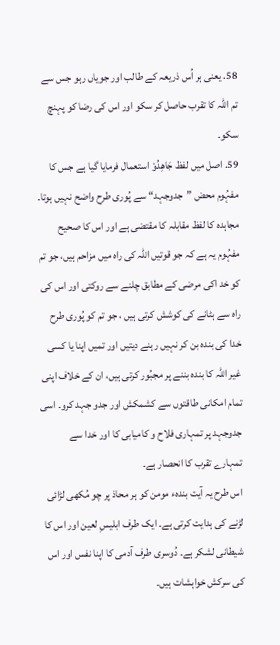58. یعنی ہر اُس ذریعہ کے طالب اور جویاں رہو جس سے تم اللہ کا تقرب حاصل کر سکو اور اس کی رضا کو پہنچ سکو۔
59. اصل میں لفظ جَاھِدُوْ استعمال فرمایا گیا ہے جس کا مفہُوم محض ”جدوجہد“ سے پُوری طرح واضح نہیں ہوتا۔ مجاہدہ کا لفظ مقابلہ کا مقتضی ہے اور اس کا صحیح مفہُوم یہ ہے کہ جو قوتیں اللہ کی راہ میں مزاحم ہیں، جو تم کو خد اکی مرضی کے مطابق چلنے سے روکتی اور اس کی راہ سے ہٹانے کی کوشش کرتی ہیں ، جو تم کو پُوری طرح خدا کی بندہ بن کر نہیں رہنے دیتیں اور تمیں اپنا یا کسی غیر اللہ کا بندہ بننے پر مجبُور کرتی ہیں، ان کے خلاف اپنی تمام امکانی طاقتوں سے کشمکش اور جدو جہد کرو۔ اسی جدوجہد پر تمہاری فلاح و کامیابی کا اور خدا سے تمہارے تقرب کا انحصار ہے۔
اس طرح یہ آیت بندہء مومن کو ہر محاذ پر چو مُکھی لڑائی لڑنے کی ہدایت کرتی ہے۔ ایک طرف ابلیسِ لعین اور اس کا شیطانی لشکر ہے۔ دُوسری طرف آدمی کا اپنا نفس اور اس کی سرکش خواہشات ہیں۔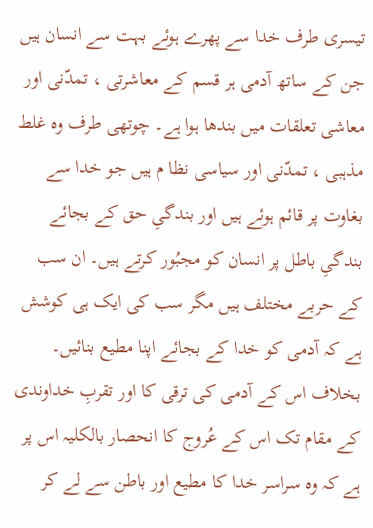تیسری طرف خدا سے پھرے ہوئے بہت سے انسان ہیں جن کے ساتھ آدمی ہر قسم کے معاشرتی ، تمدّنی اور معاشی تعلقات میں بندھا ہوا ہے۔ چوتھی طرف وہ غلط مذہبی ، تمدّنی اور سیاسی نظا م ہیں جو خدا سے بغاوت پر قائم ہوئے ہیں اور بندگیِ حق کے بجائے بندگیِ باطل پر انسان کو مجبُور کرتے ہیں۔ ان سب کے حربے مختلف ہیں مگر سب کی ایک ہی کوشش ہے کہ آدمی کو خدا کے بجائے اپنا مطیع بنائیں۔ بخلاف اس کے آدمی کی ترقی کا اور تقربِ خداوندی کے مقام تک اس کے عُروج کا انحصار بالکلیہ اس پر ہے کہ وہ سراسر خدا کا مطیع اور باطن سے لے کر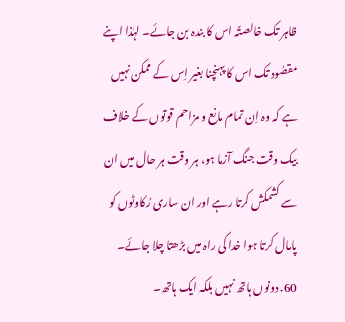ظاہر تک خالصتًہ اس کا بندہ بن جائے۔ لہٰذا اپنے مقصُود تک اس کا پہنچنا بغیر اِس کے ممکن نہیں ہے کہ وہ اِن تمام مانع و مزاحم قوتوں کے خلاف بیک وقت جنگ آزما ہو، ہر وقت ہر حال میں ان سے کشمکش کرتا رہے اور ان ساری رُکاوٹوں کو پامال کرتا ہوا خدا کی راہ میں بڑھتا چلا جائے۔
60. دونوں ہاتھ نہیں بلکہ ایک ہاتھ۔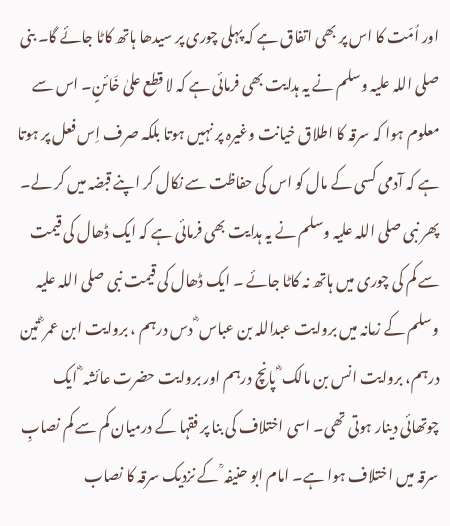اور اُمّت کا اس پر بھی اتفاق ہے کہ پہلی چوری پر سیدھا ہاتھ کاٹا جائے گا۔ بنی صلی اللہ علیہ وسلم نے یہ ہدایت بھی فرمائی ہے کہ لا قطع علیٰ خَائنٍ۔ اس سے معلوم ہوا کہ سرقہ کا اطلاق خیانت وغیرہ پر نہیں ہوتا بلکہ صرف اِس فعل پر ہوتا ہے کہ آدمی کسی کے مال کو اس کی حفاظت سے نکال کر اپنے قبضہ میں کر لے۔
پھر نبی صلی اللہ علیہ وسلم نے یہ ہدایت بھی فرمائی ہے کہ ایک ڈھال کی قیمت سے کم کی چوری میں ہاتھ نہ کاٹا جائے ۔ ایک ڈھال کی قیمت نبی صلی اللہ علیہ وسلم کے زمانہ میں بروایت عبداللہ بن عباس ؓ دس درہم ، بروایت ابن عمر ؓ تین درہم، بروایت انس بن مالک ؓ پانچ درہم اور بروایت حضرت عائشہ ؓ ایک چوتھائی دینار ہوتی تھی۔ اسی اختلاف کی بنا پر فقہا کے درمیان کم سے کم نصابِ سرقہ میں اختلاف ہوا ہے۔ امام ابو حنیفہ ؒ کے نزدیک سرقہ کا نصاب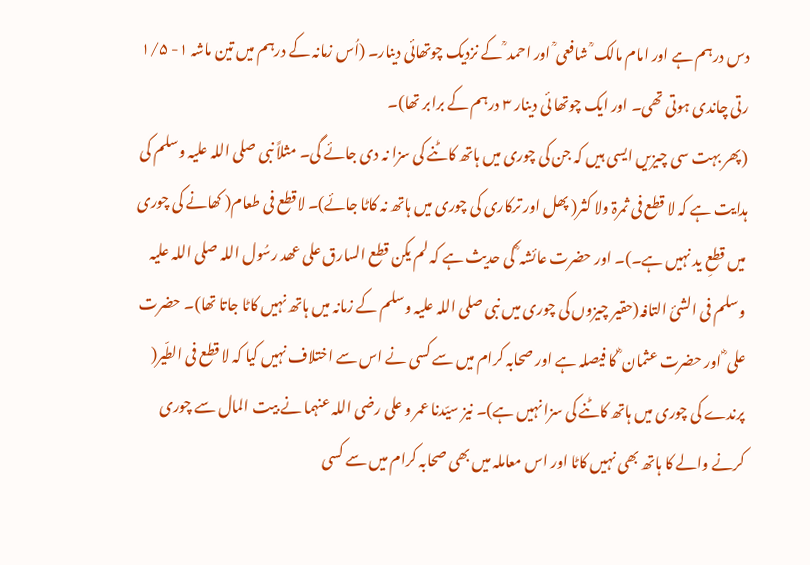دس درہم ہے اور امام مالک ؒ شافعی ؒ اور احمد ؒ کے نزدیک چوتھائی دینار۔ (اُس زمانہ کے درہم میں تین ماشہ ۱- ۱/۵ رتی چاندی ہوتی تھی۔ اور ایک چوتھا ئی دینار ۳ درہم کے برابر تھا)۔
(پھر بہت سی چیزیں ایسی ہیں کہ جن کی چوری میں ہاتھ کاٹنے کی سزا نہ دی جائے گی۔ مثلاً نبی صلی اللہ علیہ وسلم کی ہدایت ہے کہ لا قطع فی ثمرۃ ولا کثر( پھل اور ترکاری کی چوری میں ہاتھ نہ کاٹا جائے)۔ لاقطع فی طعام( کھانے کی چوری میں قطعِ ید نہیں ہے۔)۔ اور حضرت عائشہ ؓ کی حدیث ہے کہ لم یکن قطع السارق علی عھد رسُول اللہ صلی اللہ علیہ وسلم فی الشئ التافہ(حقیر چیزوں کی چوری میں نبی صلی اللہ علیہ وسلم کے زمانہ میں ہاتھ نہیں کاٹا جاتا تھا)۔ حضرت علی ؓ اور حضرت عثمان ؓ کا فیصلہ ہے اور صحابہ کرام میں سے کسی نے اس سے اختلاف نہیں کیا کہ لا قطع فی الطّیر( پرندے کی چوری میں ہاتھ کاٹنے کی سزا نہیں ہے)۔ نیز سیّدنا عمر و علی رضی اللہ عنہما نے بیت المال سے چوری کرنے والے کا ہاتھ بھی نہیں کاٹا اور اس معاملہ میں بھی صحابہ کرام میں سے کسی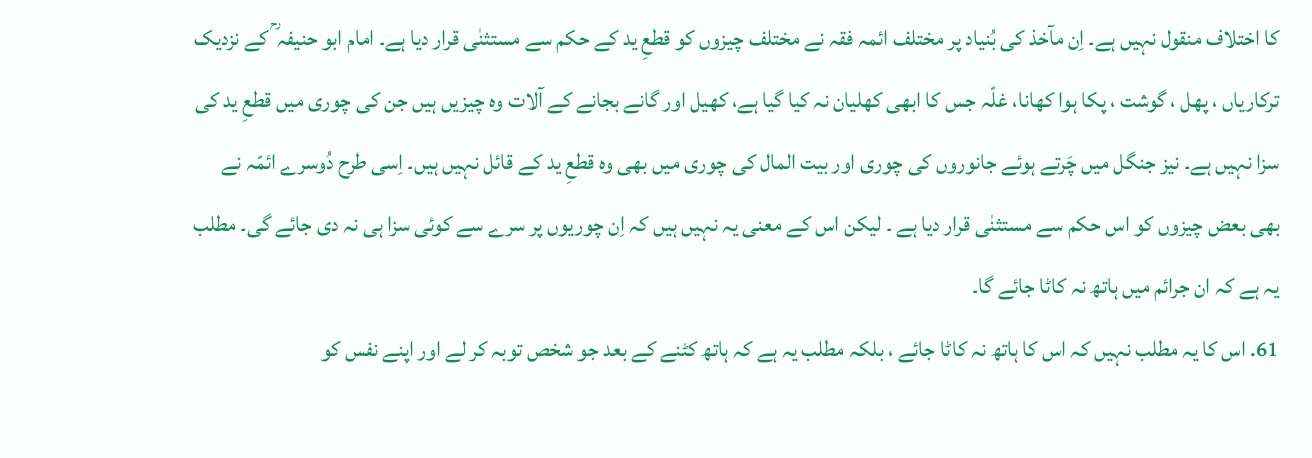کا اختلاف منقول نہیں ہے۔ اِن مآخذ کی بُنیاد پر مختلف ائمہ فقہ نے مختلف چیزوں کو قطعِ ید کے حکم سے مستثنٰی قرار دیا ہے۔ امام ابو حنیفہ ؒ کے نزدیک ترکاریاں ، پھل ، گوشت ، پکا ہوا کھانا، غلّہ جس کا ابھی کھلیان نہ کیا گیا ہے، کھیل اور گانے بجانے کے آلات وہ چیزیں ہیں جن کی چوری میں قطعِ ید کی سزا نہیں ہے۔ نیز جنگل میں چَرتے ہوئے جانوروں کی چوری اور بیت المال کی چوری میں بھی وہ قطعِ ید کے قائل نہیں ہیں۔ اِسی طرح دُوسرے ائمّہ نے بھی بعض چیزوں کو اس حکم سے مستثنٰی قرار دیا ہے ۔ لیکن اس کے معنی یہ نہیں ہیں کہ اِن چوریوں پر سرے سے کوئی سزا ہی نہ دی جائے گی۔ مطلب یہ ہے کہ ان جرائم میں ہاتھ نہ کاٹا جائے گا۔
61. اس کا یہ مطلب نہیں کہ اس کا ہاتھ نہ کاٹا جائے ، بلکہ مطلب یہ ہے کہ ہاتھ کٹنے کے بعد جو شخص توبہ کر لے اور اپنے نفس کو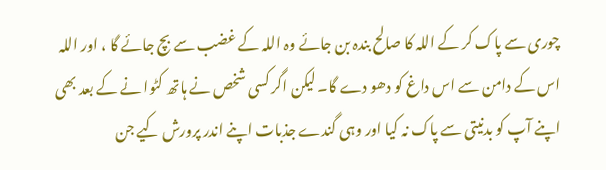چوری سے پاک کر کے اللہ کا صالح بندہ بن جائے وہ اللہ کے غضب سے بچ جائے گا ، اور اللہ اس کے دامن سے اس داغ کو دھو دے گا۔ لیکن اگر کسی شخص نے ہاتھ کٹوا نے کے بعد بھی اپنے آپ کو بدنیتی سے پاک نہ کیا اور وہی گندے جذبات اپنے اندر پرورش کیے جن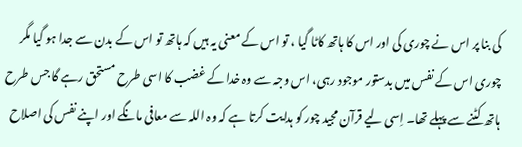کی بنا پر اس نے چوری کی اور اس کا ہاتھ کاٹا گیا ، تو اس کے معنی یہ ہیں کہ ہاتھ تو اس کے بدن سے جدا ہو گیا مگر چوری اس کے نفس میں بدستور موجود رہی، اس وجہ سے وہ خدا کے غضب کا اسی طرح مستحق رہے گا جس طرح ہاتھ کٹنے سے پہلے تھا۔ اِسی لیے قرآن مجید چور کو ہدایت کرتا ہے کہ وہ اللہ سے معافی مانگے اور اپنے نفس کی اصلاح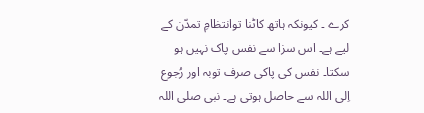کرے ۔ کیونکہ ہاتھ کاٹنا توانتظامِ تمدّن کے لیے ہے۔ اس سزا سے نفس پاک نہیں ہو سکتا۔ نفس کی پاکی صرف توبہ اور رُجوع اِلی اللہ سے حاصل ہوتی ہے۔ نبی صلی اللہ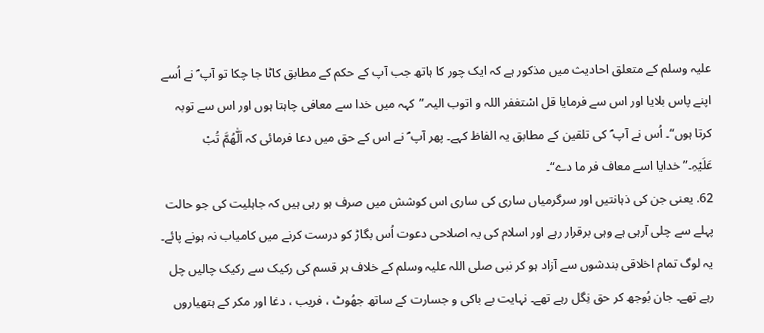علیہ وسلم کے متعلق احادیث میں مذکور ہے کہ ایک چور کا ہاتھ جب آپ کے حکم کے مطابق کاٹا جا چکا تو آپ ؐ نے اُسے اپنے پاس بلایا اور اس سے فرمایا قل اسْتغفر اللہ و اتوب الیہ۔”کہہ میں خدا سے معافی چاہتا ہوں اور اس سے توبہ کرتا ہوں“۔ اُس نے آپ ؐ کی تلقین کے مطابق یہ الفاظ کہے۔ پھر آپ ؐ نے اس کے حق میں دعا فرمائی کہ اَلّٰھُمَّ تُبْ عَلَیْہِ۔”خدایا اسے معاف فر ما دے“۔
62. یعنی جن کی ذہانتیں اور سرگرمیاں ساری کی ساری اس کوشش میں صرف ہو رہی ہیں کہ جاہلیت کی جو حالت پہلے سے چلی آرہی ہے وہی برقرار رہے اور اسلام کی یہ اصلاحی دعوت اُس بگاڑ کو درست کرنے میں کامیاب نہ ہونے پائے۔ یہ لوگ تمام اخلاقی بندشوں سے آزاد ہو کر نبی صلی اللہ علیہ وسلم کے خلاف ہر قسم کی رکیک سے رکیک چالیں چل رہے تھے۔ جان بُوجھ کر حق نِگل رہے تھے۔ نہایت بے باکی و جسارت کے ساتھ جھُوٹ ، فریب ، دغا اور مکر کے ہتھیاروں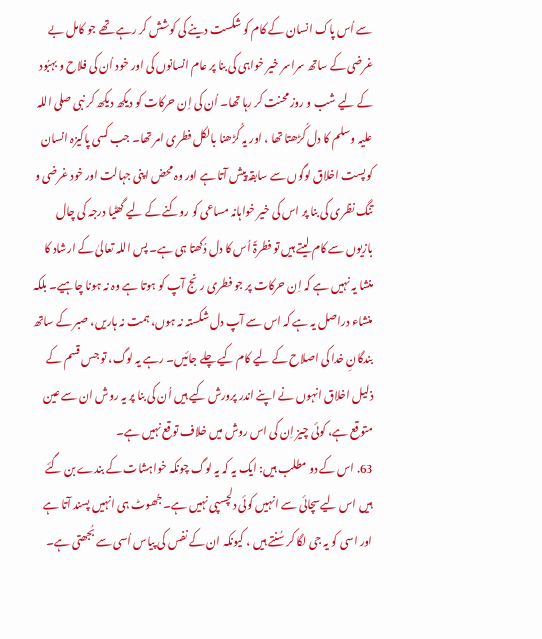سے اُس پاک انسان کے کام کو شکست دینے کی کوشش کر رہے تھے جو کامل بے غرضی کے ساتھ سراسر خیر خواہی کی بنا پر عام انسانوں کی اور خود اُن کی فلاح و بہبُود کے لیے شب و روز محنت کر رہا تھا۔ اُن کی اِن حرکات کو دیکھ دیکھ کر نبی صلی اللہ علیہ وسلم کا دل کُڑھتا تھا ، اور یہ کُڑھنا بالکل فطری امر تھا۔ جب کسی پاکیزہ انسان کو پست اخلاق لوگوں سے سابقہ پیش آتا ہے اور وہ محض اپنی جہالت اور خود غرضی و تنگ نظری کی بنا پر اس کی خیر خواہانہ مساعی کو روکنے کے لیے گھٹیا درجہ کی چال بازیوں سے کام لیتے ہیں تو فطرۃً اُس کا دل دُکھتا ہی ہے۔ پس اللہ تعالیٰ کے ارشاد کا منشا یہ نہیں ہے کہ اِن حرکات پر جو فطری رنج آپ کو ہوتا ہے وہ نہ ہونا چاہیے۔ بلکہ منشاء دراصل یہ ہے کہ اس سے آپ دل شکستہ نہ ہوں، ہمت نہ ہاریں، صبر کے ساتھ بندگانِ خدا کی اصلاح کے لیے کام کیے چلے جائیں۔ رہے یہ لوگ، تو جس قسم کے ذلیل اخلاق انہوں نے اپنے اندر پرورش کیے ہیں اُن کی بنا پر یہ روش ان سے عین متوقع ہے، کوئی چیز اِن کی اس روش میں خلاف توقع نہیں ہے۔
63. اس کے دو مطلب ہیں: ایک یہ کہ یہ لوگ چونکہ خواہشات کے بندے بن گئے ہیں اس لیےسچائی سے انہیں کوئی دلچسپی نہیں ہے۔ جُھوٹ ہی انہیں پسند آتا ہے اور اسی کو یہ جی لگا کر سُنتے ہیں ، کیونکہ ان کے نفس کی پیاس اُسی سے بُجھتی ہے۔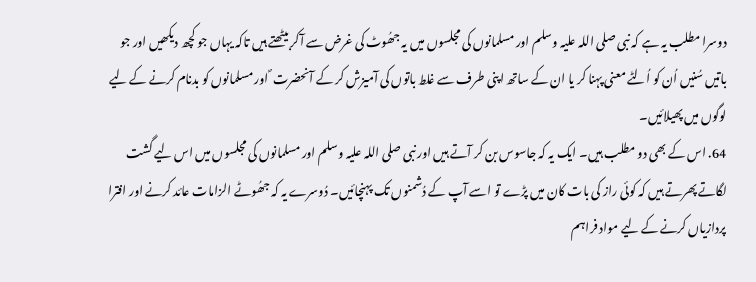دوسرا مطلب یہ ہے کہ نبی صلی اللہ علیہ وسلم اور مسلمانوں کی مجلسوں میں یہ جھُوٹ کی غرض سے آکر بیٹھتے ہیں تاکہ یہاں جو کچھ دیکھیں اور جو باتیں سُنیں اُن کو اُلٹے معنی پہنا کر یا ان کے ساتھ اپنی طرف سے غلط باتوں کی آمیزش کر کے آنحضرت ؐ اور مسلمانوں کو بدنام کرنے کے لیے لوگوں میں پھیلائیں۔
64. اس کے بھی دو مطلب ہیں۔ ایک یہ کہ جاسوس بن کر آتے ہیں اور نبی صلی اللہ علیہ وسلم اور مسلمانوں کی مجلسوں میں اس لیے گشت لگاتے پھرتے ہیں کہ کوئی راز کی بات کان میں پڑے تو اسے آپ کے دُشمنوں تک پہنچائیں۔ دُوسرے یہ کہ جھُوٹے الزامات عائد کرنے اور افترا پردازیاں کرنے کے لیے مواد فراہم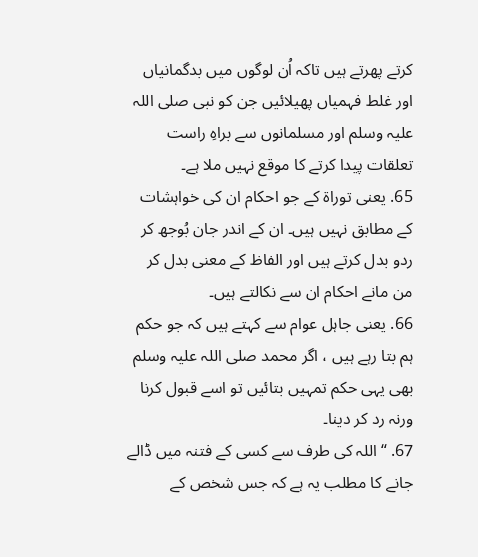کرتے پھرتے ہیں تاکہ اُن لوگوں میں بدگمانیاں اور غلط فہمیاں پھیلائیں جن کو نبی صلی اللہ علیہ وسلم اور مسلمانوں سے براہِ راست تعلقات پیدا کرتے کا موقع نہیں ملا ہے۔
65. یعنی توراۃ کے جو احکام ان کی خواہشات کے مطابق نہیں ہیں۔ ان کے اندر جان بُوجھ کر ردو بدل کرتے ہیں اور الفاظ کے معنی بدل کر من مانے احکام ان سے نکالتے ہیں۔
66. یعنی جاہل عوام سے کہتے ہیں کہ جو حکم ہم بتا رہے ہیں ، اگر محمد صلی اللہ علیہ وسلم بھی یہی حکم تمہیں بتائیں تو اسے قبول کرنا ورنہ رد کر دینا۔
67. “اللہ کی طرف سے کسی کے فتنہ میں ڈالے جانے کا مطلب یہ ہے کہ جس شخص کے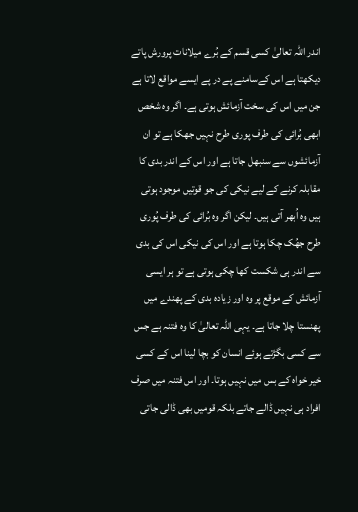اندر اللہ تعالیٰ کسی قسم کے بُرے میلانات پرورش پاتے دیکھتا ہے اس کےسامنے پے در پے ایسے مواقع لاتا ہے جن میں اس کی سخت آزمائش ہوتی ہے۔ اگر وہ شخص ابھی بُرائی کی طرف پوری طرح نہیں جھکا ہے تو ان آزمائشوں سے سنبھل جاتا ہے اور اس کے اندر بدی کا مقابلہ کرنے کے لیے نیکی کی جو قوتیں موجود ہوتی ہیں وہ اُبھر آتی ہیں۔ لیکن اگر وہ بُرائی کی طرف پُوری طرح جھُک چکا ہوتا ہے اور اس کی نیکی اس کی بدی سے اندر ہی شکست کھا چکی ہوتی ہے تو ہر ایسی آزمائش کے موقع پر وہ اور زیادہ بدی کے پھندے میں پھنستا چلا جاتا ہے۔ یہی اللہ تعالیٰ کا وہ فتنہ ہے جس سے کسی بگڑتے ہوئے انسان کو بچا لینا اس کے کسی خیر خواہ کے بس میں نہیں ہوتا۔ اور اس فتنہ میں صرف افراد ہی نہیں ڈالے جاتے بلکہ قومیں بھی ڈالی جاتی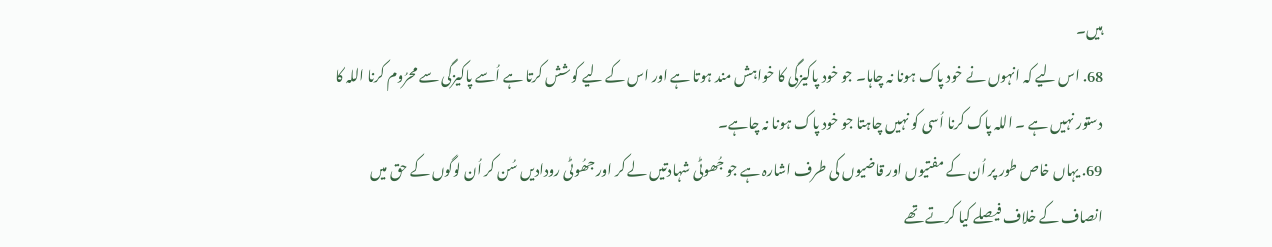ہیں۔
68. اس لیے کہ انہوں نے خود پاک ہونا نہ چاہا۔ جو خود پاکیزگی کا خواہش مند ہوتا ہے اور اس کے لیے کوشش کرتا ہے اُسے پاکیزگی سے محرُوم کرنا اللہ کا دستور نہیں ہے ۔ اللہ پاک کرنا اُسی کو نہیں چاہتا جو خود پاک ہونا نہ چاہے۔
69. یہاں خاص طور پر اُن کے مفتیوں اور قاضیوں کی طرف اشارہ ہے جو جُھوٹی شہادتیں لے کر اور جھُوٹی رودادیں سُن کر اُن لوگوں کے حق میں انصاف کے خلاف فیصلے کیا کرتے تھے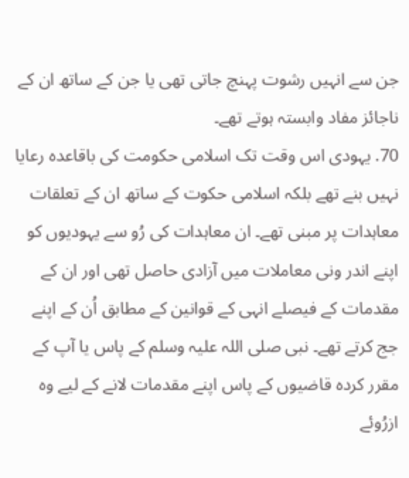جن سے انہیں رشوت پہنچ جاتی تھی یا جن کے ساتھ ان کے ناجائز مفاد وابستہ ہوتے تھے۔
70. یہودی اس وقت تک اسلامی حکومت کی باقاعدہ رعایا نہیں بنے تھے بلکہ اسلامی حکوت کے ساتھ ان کے تعلقات معاہدات پر مبنی تھے۔ ان معاہدات کی رُو سے یہودیوں کو اپنے اندر ونی معاملات میں آزادی حاصل تھی اور ان کے مقدمات کے فیصلے انہی کے قوانین کے مطابق اُن کے اپنے جج کرتے تھے۔ نبی صلی اللہ علیہ وسلم کے پاس یا آپ کے مقرر کردہ قاضیوں کے پاس اپنے مقدمات لانے کے لیے وہ ازرُوئے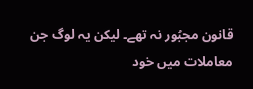قانون مجبُور نہ تھے۔ لیکن یہ لوگ جن معاملات میں خود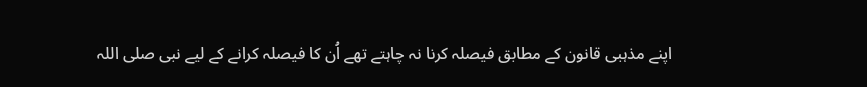اپنے مذہبی قانون کے مطابق فیصلہ کرنا نہ چاہتے تھے اُن کا فیصلہ کرانے کے لیے نبی صلی اللہ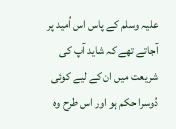علیہ وسلم کے پاس اس اُمید پر آجاتے تھے کہ شاید آپ کی شریعت میں ان کے لیے کوئی دُوسرا حکم ہو اور اس طرح وہ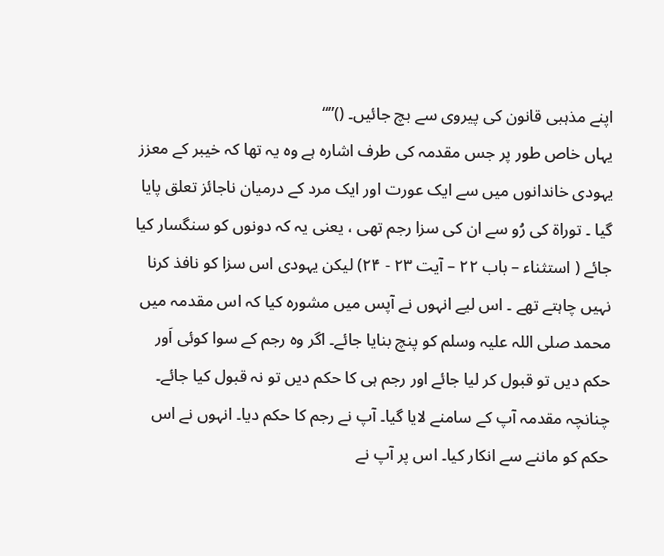اپنے مذہبی قانون کی پیروی سے بچ جائیں۔ ()”“
یہاں خاص طور پر جس مقدمہ کی طرف اشارہ ہے وہ یہ تھا کہ خیبر کے معزز یہودی خاندانوں میں سے ایک عورت اور ایک مرد کے درمیان ناجائز تعلق پایا گیا ۔ توراۃ کی رُو سے ان کی سزا رجم تھی ، یعنی یہ کہ دونوں کو سنگسار کیا جائے ( استثناء – باب ۲۲ – آیت ۲۳ - ۲۴) لیکن یہودی اس سزا کو نافذ کرنا نہیں چاہتے تھے ۔ اس لیے انہوں نے آپس میں مشورہ کیا کہ اس مقدمہ میں محمد صلی اللہ علیہ وسلم کو پنچ بنایا جائے۔ اگر وہ رجم کے سوا کوئی اَور حکم دیں تو قبول کر لیا جائے اور رجم ہی کا حکم دیں تو نہ قبول کیا جائے۔ چنانچہ مقدمہ آپ کے سامنے لایا گیا۔ آپ نے رجم کا حکم دیا۔ انہوں نے اس حکم کو ماننے سے انکار کیا۔ اس پر آپ نے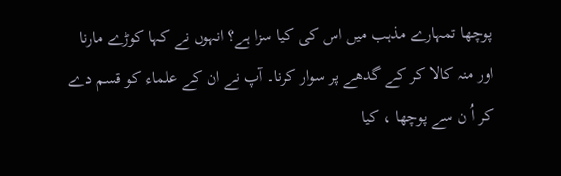پوچھا تمہارے مذہب میں اس کی کیا سزا ہے؟ انہوں نے کہا کوڑے مارنا اور منہ کالا کر کے گدھے پر سوار کرنا۔ آپ نے ان کے علماء کو قسم دے کر اُ ن سے پوچھا ، کیا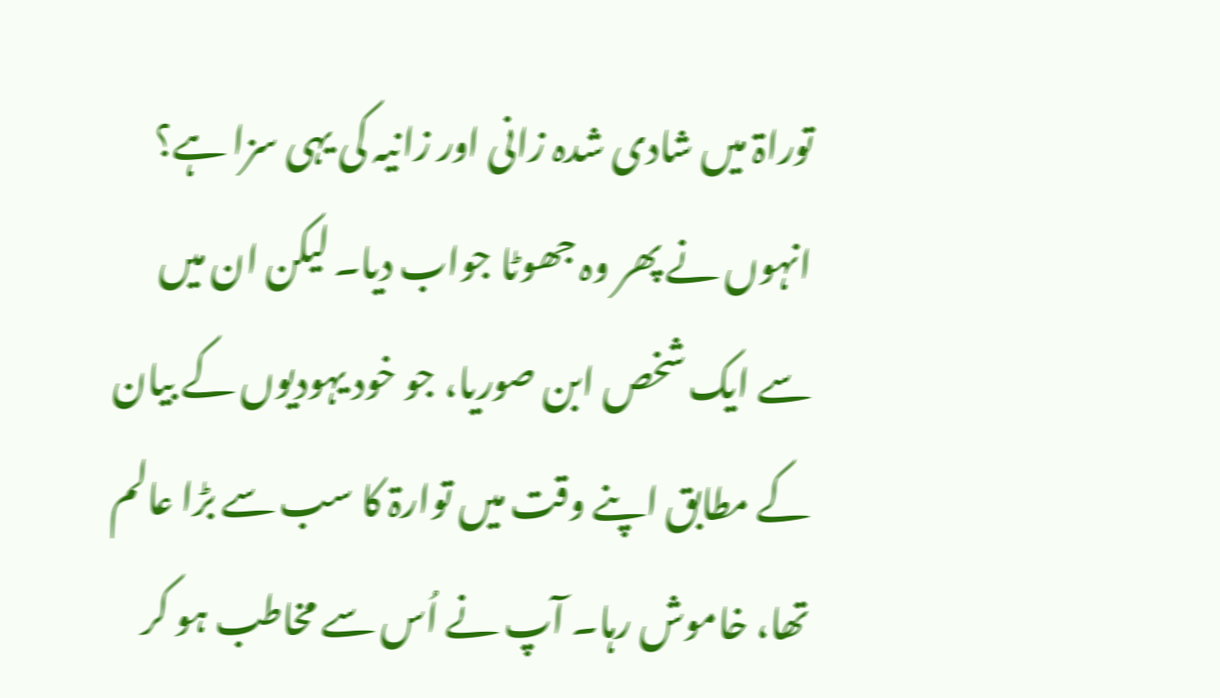توراۃ میں شادی شدہ زانی اور زانیہ کی یہی سزا ہے؟ انہوں نے پھر وہ جھوٹا جواب دیا۔ لیکن ان میں سے ایک شخص ابن صوریا، جو خود یہودیوں کے بیان کے مطابق اپنے وقت میں توارۃ کا سب سے بڑا عالم تھا، خاموش رہا۔ آپ نے اُس سے مخاطب ہو کر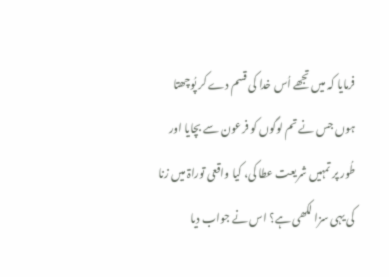فرمایا کہ میں تجھے اُس خدا کی قسم دے کر پُوچھتا ہوں جس نے تم لوگوں کو فرعون سے بچایا اور طُور پر تمہیں شریعت عطا کی، کیا واقعی توراۃ میں زنا کی یہی سزا لکھی ہے؟ اس نے جواب دیا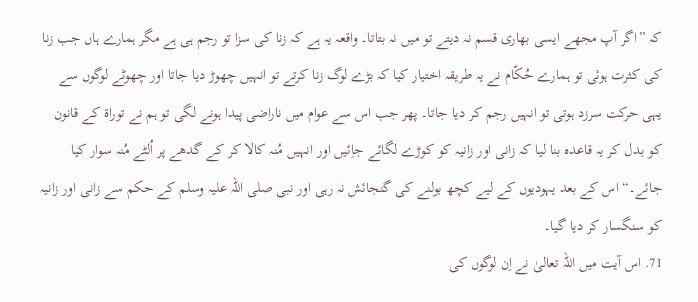کہ ”اگر آپ مجھے ایسی بھاری قسم نہ دیتے تو میں نہ بتاتا۔ واقعہ یہ ہے کہ زنا کی سزا تو رجم ہی ہے مگر ہمارے ہاں جب زنا کی کثرت ہوئی تو ہمارے حُکّام نے یہ طریقہ اختیار کیا کہ بڑے لوگ زنا کرتے تو انہیں چھوڑ دیا جاتا اور چھوٹے لوگوں سے یہی حرکت سرزد ہوتی تو انہیں رجم کر دیا جاتا۔ پھر جب اس سے عوام میں ناراضی پیدا ہونے لگی تو ہم نے توراۃ کے قانون کو بدل کر یہ قاعدہ بنا لیا کہ زانی اور زانیہ کو کوڑے لگائے جاِئیں اور انہیں مُنہ کالا کر کے گدھے پر اُلٹے مُنہ سوار کیا جائے۔“ اس کے بعد یہودیوں کے لیے کچھ بولنے کی گنجائش نہ رہی اور نبی صلی اللہ علیہ وسلم کے حکم سے زانی اور زانیہ کو سنگسار کر دیا گیا۔
71. اس آیت میں اللہ تعالیٰ نے اِن لوگوں کی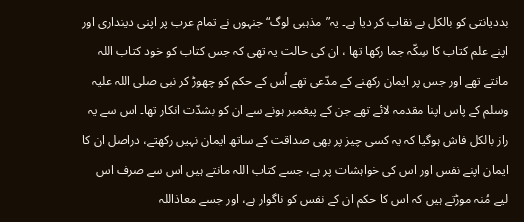بددیانتی کو بالکل بے نقاب کر دیا ہے۔ یہ”مذہبی لوگ“ جنہوں نے تمام عرب پر اپنی دینداری اور اپنے علم کتاب کا سِکّہ جما رکھا تھا ، ان کی حالت یہ تھی کہ جس کتاب کو خود کتاب اللہ مانتے تھے اور جس پر ایمان رکھنے کے مدّعی تھے اُس کے حکم کو چھوڑ کر نبی صلی اللہ علیہ وسلم کے پاس اپنا مقدمہ لائے تھے جن کے پیغمبر ہونے سے ان کو بشدّت انکار تھا۔ اس سے یہ راز بالکل فاش ہوگیا کہ یہ کسی چیز پر بھی صداقت کے ساتھ ایمان نہیں رکھتے، دراصل ان کا ایمان اپنے نفس اور اس کی خواہشات پر ہے، جسے کتاب اللہ مانتے ہیں اس سے صرف اس لیے مُنہ موڑتے ہیں کہ اس کا حکم ان کے نفس کو ناگوار ہے، اور جسے معاذاللہ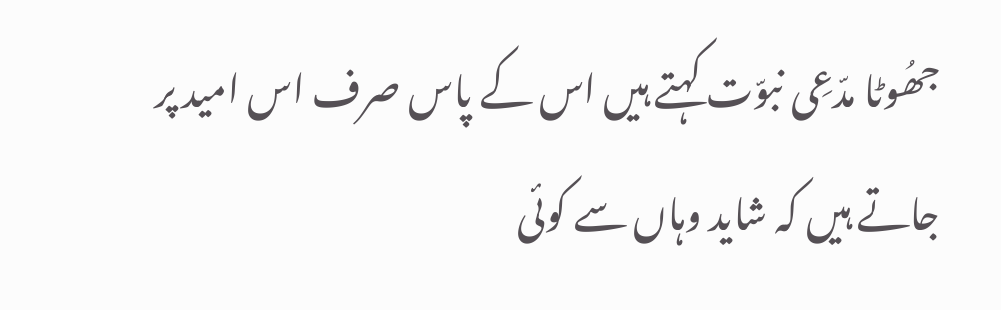جھُوٹا مدّعِی نبوّت کہتے ہیں اس کے پاس صرف اس امید پر جاتے ہیں کہ شاید وہاں سے کوئی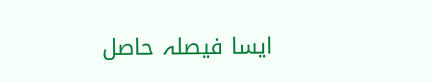ایسا فیصلہ حاصل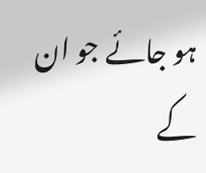ہو جائے جو ان کے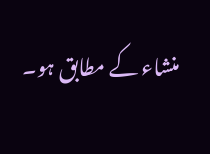منشاء کے مطابق ہو۔